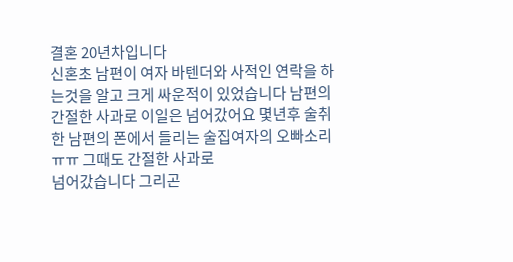결혼 20년차입니다
신혼초 남편이 여자 바텐더와 사적인 연락을 하는것을 알고 크게 싸운적이 있었습니다 남편의 간절한 사과로 이일은 넘어갔어요 몇년후 술취한 남편의 폰에서 들리는 술집여자의 오빠소리 ㅠㅠ 그때도 간절한 사과로
넘어갔습니다 그리곤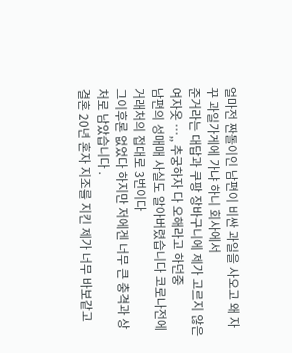얼마전 짠돌이인 남편이 비싼 과일을 사오고 왜 자꾸 과일가게에 가냐 하니 회사에서
준거라는 대답과 쿠팡 장바구니에 제가 고르지 않은 여자옷 …,, 추궁하자 다 오해라고 하던중
남편의 성매매 사실도 알아버렸습니다 코로나전에 거래처의 접대로 3번이다
그이후론 없었다 하지만 저에겐 너무 큰 충격과 상처로 남았습니다 .
결혼 20년 혼자 지조를 지킨 제가 너무 바보같고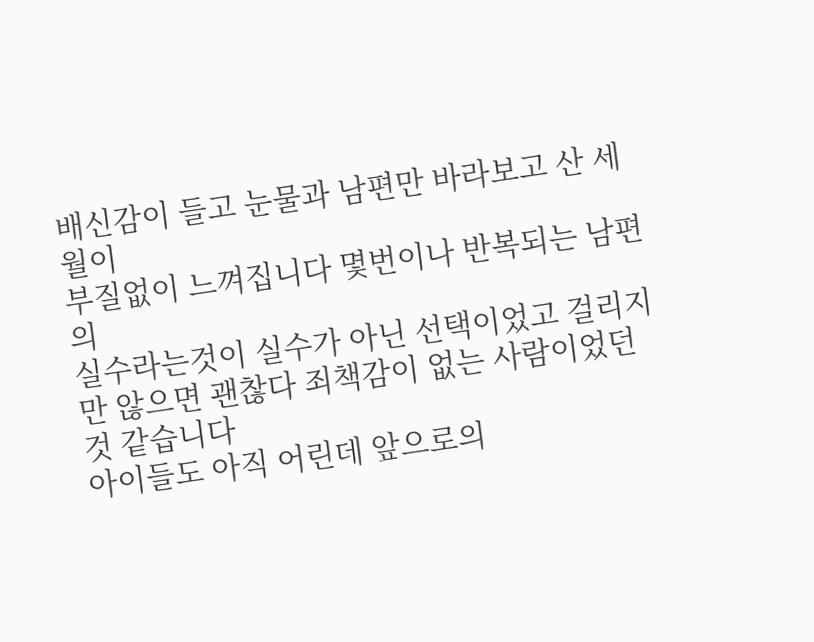배신감이 들고 눈물과 남편만 바라보고 산 세월이
부질없이 느껴집니다 몇번이나 반복되는 남편의
실수라는것이 실수가 아닌 선택이었고 걸리지만 않으면 괜찮다 죄책감이 없는 사람이었던것 같습니다
아이들도 아직 어린데 앞으로의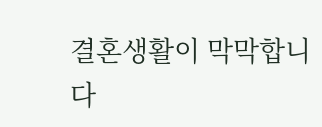결혼생활이 막막합니다